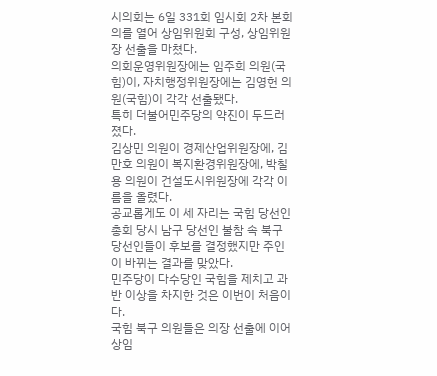시의회는 6일 331회 임시회 2차 본회의를 열어 상임위원회 구성, 상임위원장 선출을 마쳤다.
의회운영위원장에는 임주희 의원(국힘)이, 자치행정위원장에는 김영헌 의원(국힘)이 각각 선출됐다.
특히 더불어민주당의 약진이 두드러졌다.
김상민 의원이 경제산업위원장에, 김만호 의원이 복지환경위원장에, 박칠용 의원이 건설도시위원장에 각각 이름을 올렸다.
공교롭게도 이 세 자리는 국힘 당선인 총회 당시 남구 당선인 불참 속 북구 당선인들이 후보를 결정했지만 주인이 바뀌는 결과를 맞았다.
민주당이 다수당인 국힘을 제치고 과반 이상을 차지한 것은 이번이 처음이다.
국힘 북구 의원들은 의장 선출에 이어 상임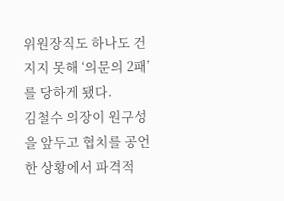위원장직도 하나도 건지지 못해 ‘의문의 2패’를 당하게 됐다.
김철수 의장이 원구성을 앞두고 협치를 공언한 상황에서 파격적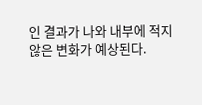인 결과가 나와 내부에 적지 않은 변화가 예상된다.